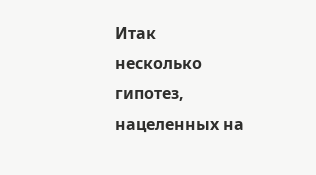Итак несколько гипотез, нацеленных на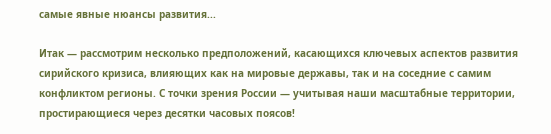самые явные нюансы развития...

Итак — рассмотрим несколько предположений, касающихся ключевых аспектов развития сирийского кризиса, влияющих как на мировые державы, так и на соседние с самим конфликтом регионы. С точки зрения России — учитывая наши масштабные территории, простирающиеся через десятки часовых поясов!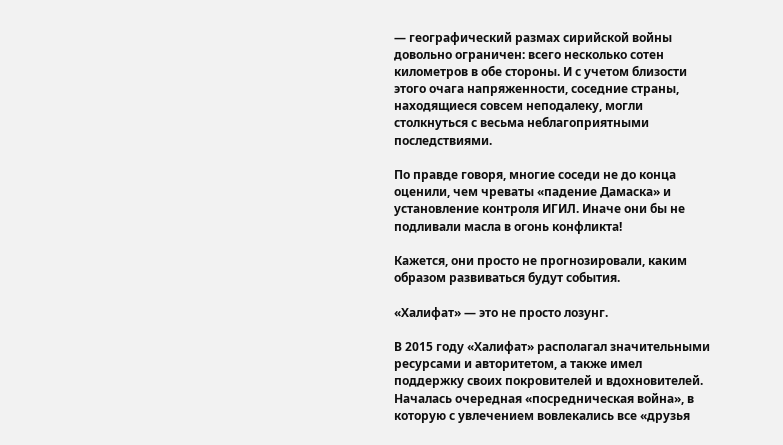— географический размах сирийской войны довольно ограничен: всего несколько сотен километров в обе стороны. И с учетом близости этого очага напряженности, соседние страны, находящиеся совсем неподалеку, могли столкнуться с весьма неблагоприятными последствиями.

По правде говоря, многие соседи не до конца оценили, чем чреваты «падение Дамаска» и установление контроля ИГИЛ. Иначе они бы не подливали масла в огонь конфликта!

Кажется, они просто не прогнозировали, каким образом развиваться будут события.

«Халифат» — это не просто лозунг.

В 2015 году «Халифат» располагал значительными ресурсами и авторитетом, а также имел поддержку своих покровителей и вдохновителей. Началась очередная «посредническая война», в которую с увлечением вовлекались все «друзья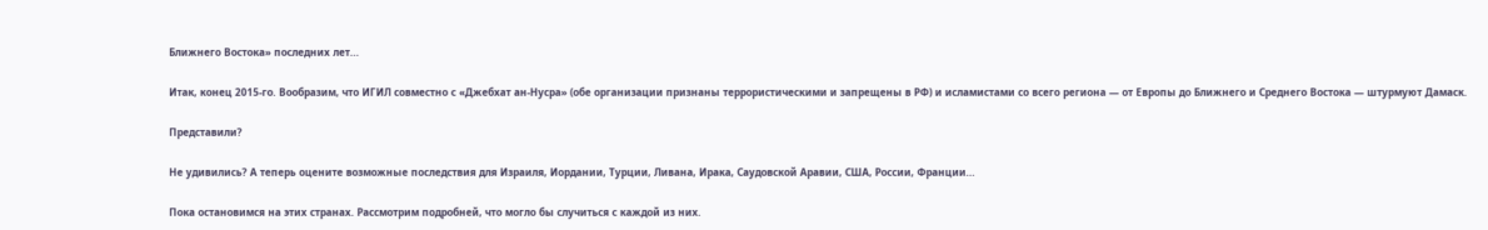Ближнего Востока» последних лет...

Итак, конец 2015-го. Вообразим, что ИГИЛ совместно с «Джебхат ан-Нусра» (обе организации признаны террористическими и запрещены в РФ) и исламистами со всего региона — от Европы до Ближнего и Среднего Востока — штурмуют Дамаск.

Представили?

Не удивились? А теперь оцените возможные последствия для Израиля, Иордании, Турции, Ливана, Ирака, Саудовской Аравии, США, России, Франции...

Пока остановимся на этих странах. Рассмотрим подробней, что могло бы случиться с каждой из них.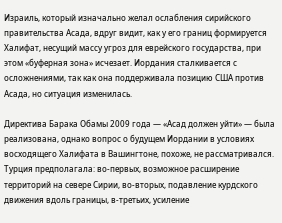Израиль, который изначально желал ослабления сирийского правительства Асада, вдруг видит, как у его границ формируется Халифат, несущий массу угроз для еврейского государства, при этом «буферная зона» исчезает. Иордания сталкивается с осложнениями, так как она поддерживала позицию США против Асада, но ситуация изменилась.

Директива Барака Обамы 2009 года — «Асад должен уйти» — была реализована, однако вопрос о будущем Иордании в условиях восходящего Халифата в Вашингтоне, похоже, не рассматривался. Турция предполагала: во-первых, возможное расширение территорий на севере Сирии, во-вторых, подавление курдского движения вдоль границы, в-третьих, усиление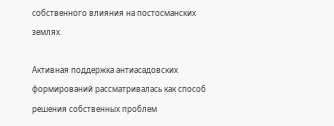собственного влияния на постосманских землях.

Активная поддержка антиасадовских формирований рассматривалась как способ решения собственных проблем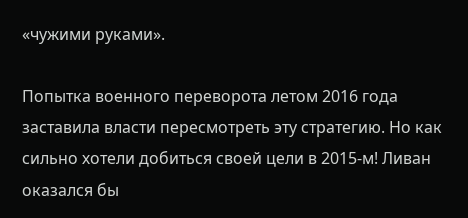«чужими руками».

Попытка военного переворота летом 2016 года заставила власти пересмотреть эту стратегию. Но как сильно хотели добиться своей цели в 2015-м! Ливан оказался бы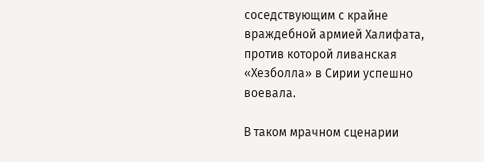соседствующим с крайне враждебной армией Халифата, против которой ливанская «Хезболла» в Сирии успешно воевала.

В таком мрачном сценарии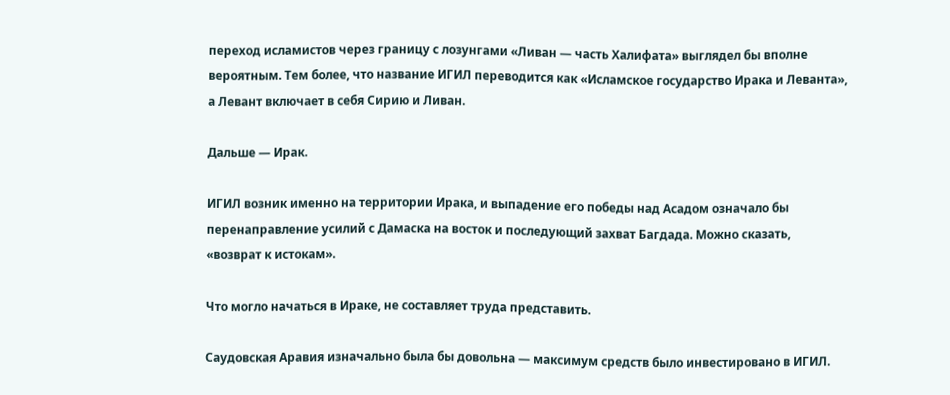переход исламистов через границу с лозунгами «Ливан — часть Халифата» выглядел бы вполне вероятным. Тем более, что название ИГИЛ переводится как «Исламское государство Ирака и Леванта», а Левант включает в себя Сирию и Ливан.

Дальше — Ирак.

ИГИЛ возник именно на территории Ирака, и выпадение его победы над Асадом означало бы перенаправление усилий с Дамаска на восток и последующий захват Багдада. Можно сказать, «возврат к истокам».

Что могло начаться в Ираке, не составляет труда представить.

Саудовская Аравия изначально была бы довольна — максимум средств было инвестировано в ИГИЛ.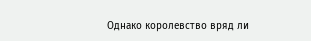Однако королевство вряд ли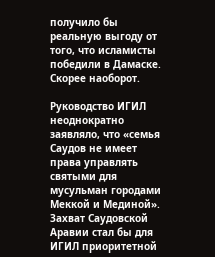получило бы реальную выгоду от того, что исламисты победили в Дамаске. Скорее наоборот.

Руководство ИГИЛ неоднократно заявляло, что «семья Саудов не имеет права управлять святыми для мусульман городами Меккой и Мединой». Захват Саудовской Аравии стал бы для ИГИЛ приоритетной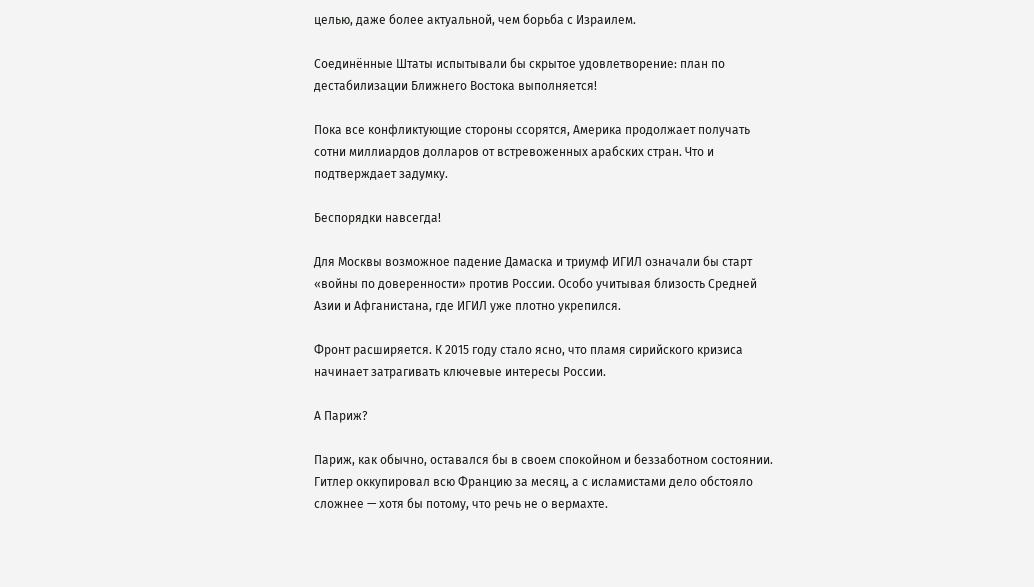целью, даже более актуальной, чем борьба с Израилем.

Соединённые Штаты испытывали бы скрытое удовлетворение: план по дестабилизации Ближнего Востока выполняется!

Пока все конфликтующие стороны ссорятся, Америка продолжает получать сотни миллиардов долларов от встревоженных арабских стран. Что и подтверждает задумку.

Беспорядки навсегда!

Для Москвы возможное падение Дамаска и триумф ИГИЛ означали бы старт «войны по доверенности» против России. Особо учитывая близость Средней Азии и Афганистана, где ИГИЛ уже плотно укрепился.

Фронт расширяется. К 2015 году стало ясно, что пламя сирийского кризиса начинает затрагивать ключевые интересы России.

А Париж?

Париж, как обычно, оставался бы в своем спокойном и беззаботном состоянии. Гитлер оккупировал всю Францию за месяц, а с исламистами дело обстояло сложнее — хотя бы потому, что речь не о вермахте.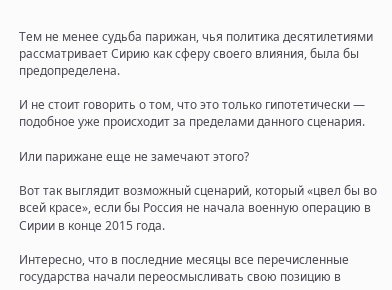Тем не менее судьба парижан, чья политика десятилетиями рассматривает Сирию как сферу своего влияния, была бы предопределена.

И не стоит говорить о том, что это только гипотетически — подобное уже происходит за пределами данного сценария.

Или парижане еще не замечают этого?

Вот так выглядит возможный сценарий, который «цвел бы во всей красе», если бы Россия не начала военную операцию в Сирии в конце 2015 года.

Интересно, что в последние месяцы все перечисленные государства начали переосмысливать свою позицию в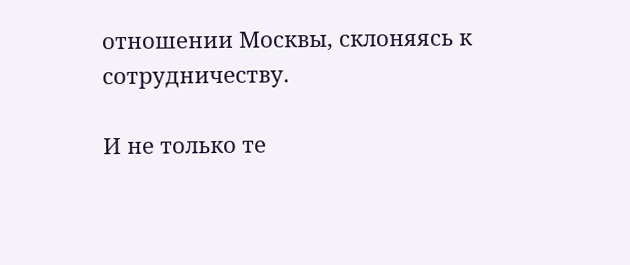отношении Москвы, склоняясь к сотрудничеству.

И не только те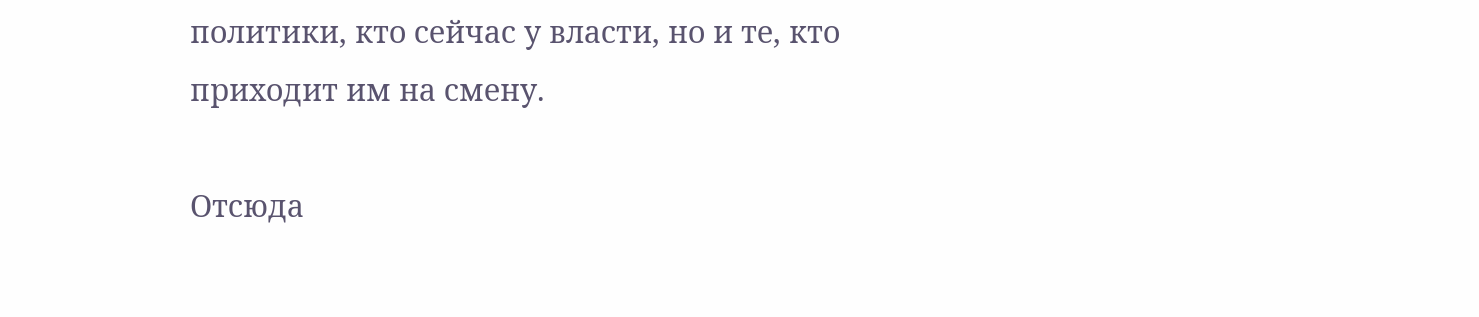политики, кто сейчас у власти, но и те, кто приходит им на смену.

Отсюда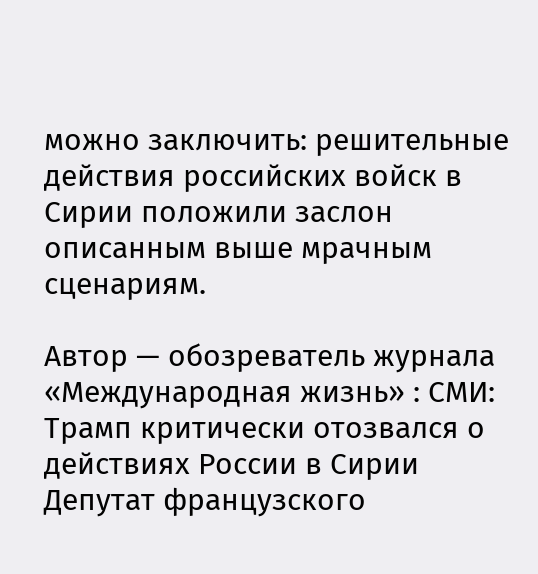можно заключить: решительные действия российских войск в Сирии положили заслон описанным выше мрачным сценариям.

Автор — обозреватель журнала «Международная жизнь» : СМИ: Трамп критически отозвался о действиях России в Сирии Депутат французского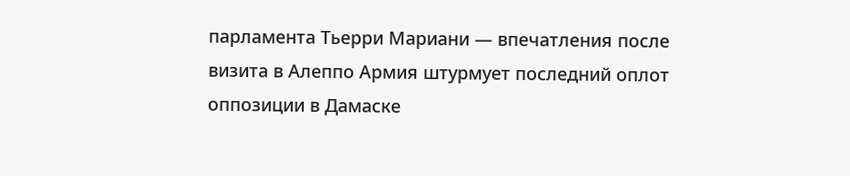парламента Тьерри Мариани — впечатления после визита в Алеппо Армия штурмует последний оплот оппозиции в Дамаске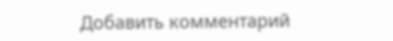Добавить комментарий